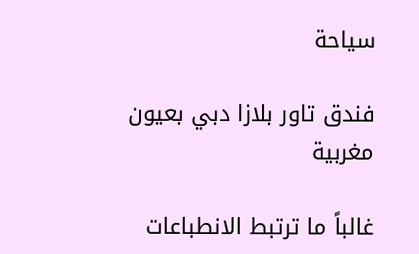سياحة

فندق تاور بلازا دبي بعيون مغربية

غالباً ما ترتبط الانطباعات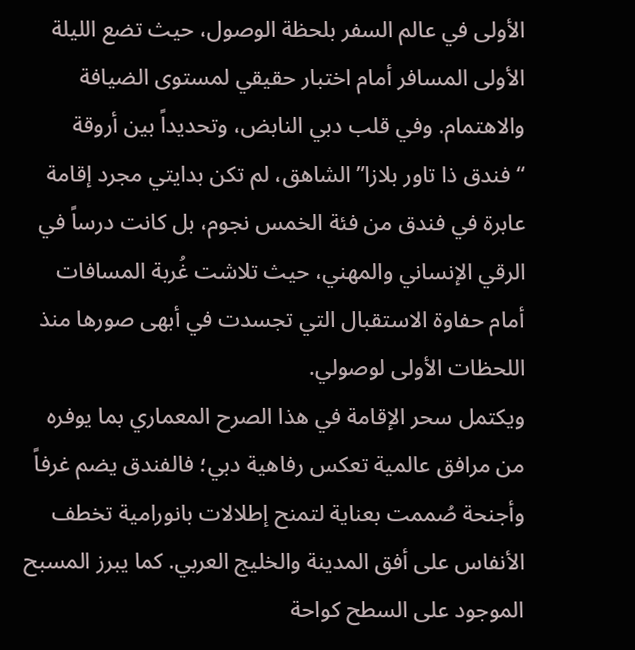الأولى في عالم السفر بلحظة الوصول، حيث تضع الليلة الأولى المسافر أمام اختبار حقيقي لمستوى الضيافة والاهتمام. وفي قلب دبي النابض، وتحديداً بين أروقة “فندق ذا تاور بلازا” الشاهق، لم تكن بدايتي مجرد إقامة عابرة في فندق من فئة الخمس نجوم، بل كانت درساً في الرقي الإنساني والمهني، حيث تلاشت غُربة المسافات أمام حفاوة الاستقبال التي تجسدت في أبهى صورها منذ اللحظات الأولى لوصولي.
ويكتمل سحر الإقامة في هذا الصرح المعماري بما يوفره من مرافق عالمية تعكس رفاهية دبي؛ فالفندق يضم غرفاً وأجنحة صُممت بعناية لتمنح إطلالات بانورامية تخطف الأنفاس على أفق المدينة والخليج العربي. كما يبرز المسبح الموجود على السطح كواحة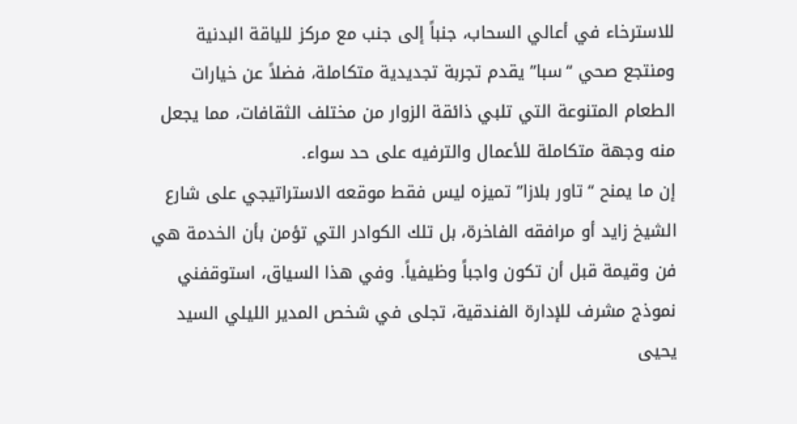للاسترخاء في أعالي السحاب، جنباً إلى جنب مع مركز للياقة البدنية ومنتجع صحي “سبا” يقدم تجربة تجديدية متكاملة، فضلاً عن خيارات الطعام المتنوعة التي تلبي ذائقة الزوار من مختلف الثقافات، مما يجعل منه وجهة متكاملة للأعمال والترفيه على حد سواء.
إن ما يمنح “تاور بلازا” تميزه ليس فقط موقعه الاستراتيجي على شارع الشيخ زايد أو مرافقه الفاخرة، بل تلك الكوادر التي تؤمن بأن الخدمة هي فن وقيمة قبل أن تكون واجباً وظيفياً. وفي هذا السياق، استوقفني نموذج مشرف للإدارة الفندقية، تجلى في شخص المدير الليلي السيد يحيى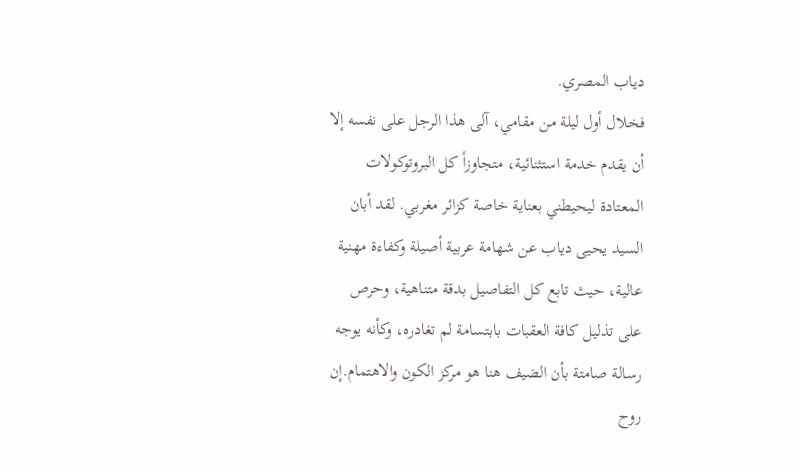دياب المصري.
فخلال أول ليلة من مقامي، آلى هذا الرجل على نفسه إلا أن يقدم خدمة استثنائية، متجاوزاً كل البروتوكولات المعتادة ليحيطني بعناية خاصة كزائر مغربي. لقد أبان السيد يحيى دياب عن شهامة عربية أصيلة وكفاءة مهنية عالية، حيث تابع كل التفاصيل بدقة متناهية، وحرص على تذليل كافة العقبات بابتسامة لم تغادره، وكأنه يوجه رسالة صامتة بأن الضيف هنا هو مركز الكون والاهتمام.إن روح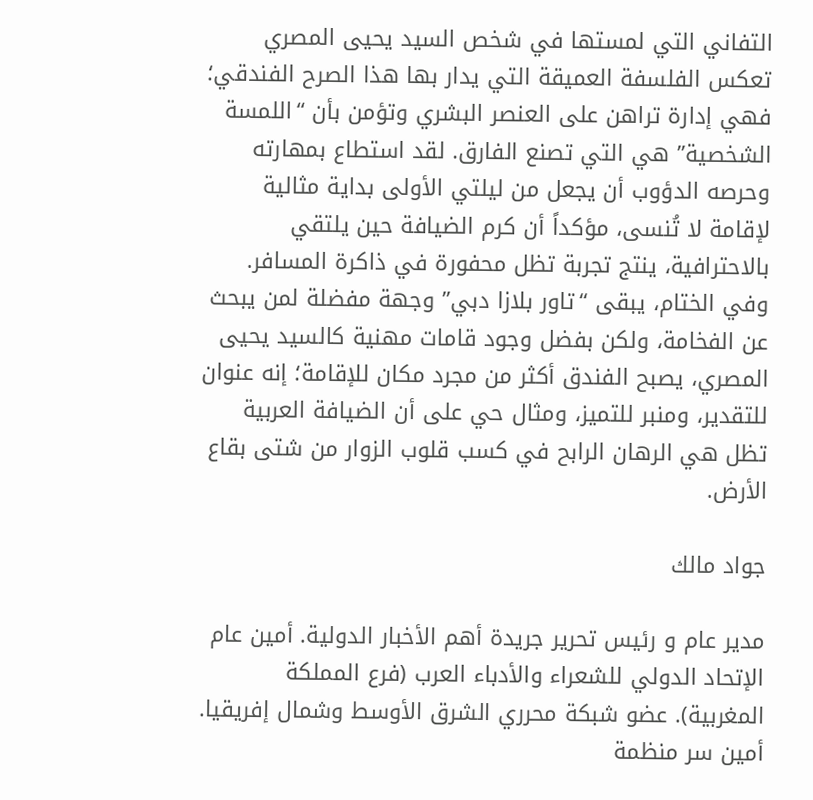التفاني التي لمستها في شخص السيد يحيى المصري تعكس الفلسفة العميقة التي يدار بها هذا الصرح الفندقي؛ فهي إدارة تراهن على العنصر البشري وتؤمن بأن “اللمسة الشخصية” هي التي تصنع الفارق. لقد استطاع بمهارته وحرصه الدؤوب أن يجعل من ليلتي الأولى بداية مثالية لإقامة لا تُنسى، مؤكداً أن كرم الضيافة حين يلتقي بالاحترافية، ينتج تجربة تظل محفورة في ذاكرة المسافر.
وفي الختام، يبقى “تاور بلازا دبي” وجهة مفضلة لمن يبحث عن الفخامة، ولكن بفضل وجود قامات مهنية كالسيد يحيى المصري، يصبح الفندق أكثر من مجرد مكان للإقامة؛ إنه عنوان للتقدير، ومنبر للتميز، ومثال حي على أن الضيافة العربية تظل هي الرهان الرابح في كسب قلوب الزوار من شتى بقاع الأرض.

جواد مالك

مدير عام و رئيس تحرير جريدة أهم الأخبار الدولية. أمين عام الإتحاد الدولي للشعراء والأدباء العرب (فرع المملكة المغربية). عضو شبكة محرري الشرق الأوسط وشمال إفريقيا. أمين سر منظمة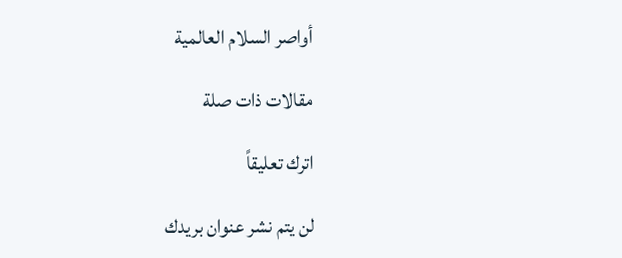أواصر السلام العالمية

مقالات ذات صلة

اترك تعليقاً

لن يتم نشر عنوان بريدك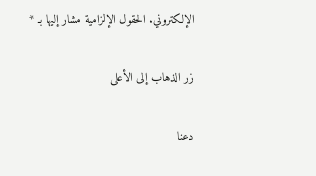الإلكتروني. الحقول الإلزامية مشار إليها بـ *

زر الذهاب إلى الأعلى

دعنا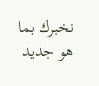نخبرك بما هو جديد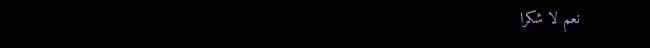نعم لا شكرا